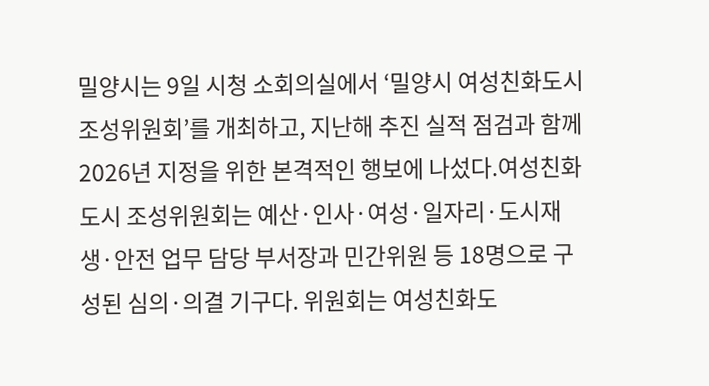밀양시는 9일 시청 소회의실에서 ‘밀양시 여성친화도시 조성위원회’를 개최하고, 지난해 추진 실적 점검과 함께 2026년 지정을 위한 본격적인 행보에 나섰다.여성친화도시 조성위원회는 예산·인사·여성·일자리·도시재생·안전 업무 담당 부서장과 민간위원 등 18명으로 구성된 심의·의결 기구다. 위원회는 여성친화도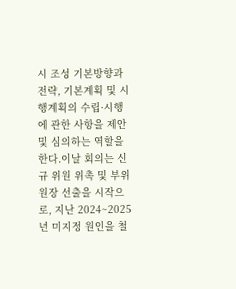시 조성 기본방향과 전략, 기본계획 및 시행계획의 수립·시행에 관한 사항을 제안 및 심의하는 역할을 한다.이날 회의는 신규 위원 위촉 및 부위원장 선출을 시작으로, 지난 2024~2025년 미지정 원인을 철